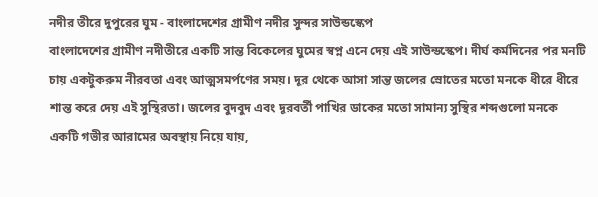নদীর তীরে দুপুরের ঘুম - বাংলাদেশের গ্রামীণ নদীর সুন্দর সাউন্ডস্কেপ
বাংলাদেশের গ্রামীণ নদীতীরে একটি সান্ত বিকেলের ঘুমের স্বপ্ন এনে দেয় এই সাউন্ডস্কেপ। দীর্ঘ কর্মদিনের পর মনটি চায় একটুকরুম নীরবতা এবং আত্মসমর্পণের সময়। দূর থেকে আসা সান্ত জলের স্রোতের মতো মনকে ধীরে ধীরে শান্ত করে দেয় এই সুস্থিরতা। জলের বুদবুদ এবং দূরবর্তী পাখির ডাকের মতো সামান্য সুস্থির শব্দগুলো মনকে একটি গভীর আরামের অবস্থায় নিয়ে যায়,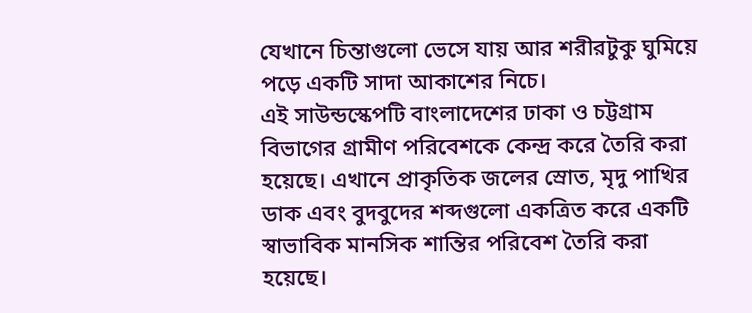যেখানে চিন্তাগুলো ভেসে যায় আর শরীরটুকু ঘুমিয়ে পড়ে একটি সাদা আকাশের নিচে।
এই সাউন্ডস্কেপটি বাংলাদেশের ঢাকা ও চট্টগ্রাম বিভাগের গ্রামীণ পরিবেশকে কেন্দ্র করে তৈরি করা হয়েছে। এখানে প্রাকৃতিক জলের স্রোত, মৃদু পাখির ডাক এবং বুদবুদের শব্দগুলো একত্রিত করে একটি স্বাভাবিক মানসিক শান্তির পরিবেশ তৈরি করা হয়েছে।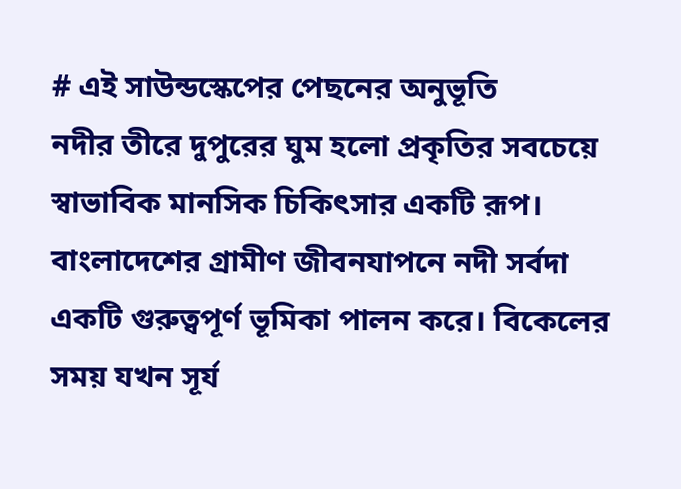# এই সাউন্ডস্কেপের পেছনের অনুভূতি
নদীর তীরে দুপুরের ঘুম হলো প্রকৃতির সবচেয়ে স্বাভাবিক মানসিক চিকিৎসার একটি রূপ। বাংলাদেশের গ্রামীণ জীবনযাপনে নদী সর্বদা একটি গুরুত্বপূর্ণ ভূমিকা পালন করে। বিকেলের সময় যখন সূর্য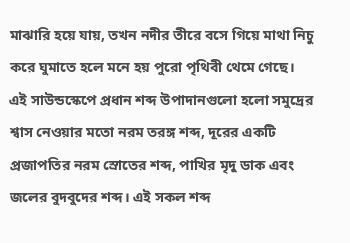মাঝারি হয়ে যায়, তখন নদীর তীরে বসে গিয়ে মাথা নিচু করে ঘুমাতে হলে মনে হয় পুরো পৃথিবী থেমে গেছে।
এই সাউন্ডস্কেপে প্রধান শব্দ উপাদানগুলো হলো সমুদ্রের শ্বাস নেওয়ার মতো নরম তরঙ্গ শব্দ, দূরের একটি প্রজাপতির নরম স্রোতের শব্দ, পাখির মৃদু ডাক এবং জলের বুদবুদের শব্দ। এই সকল শব্দ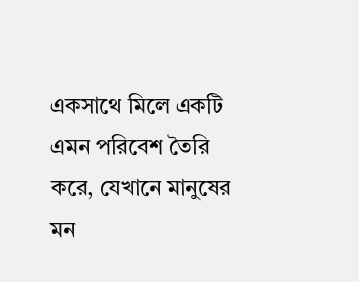একসাথে মিলে একটি এমন পরিবেশ তৈরি করে, যেখানে মানুষের মন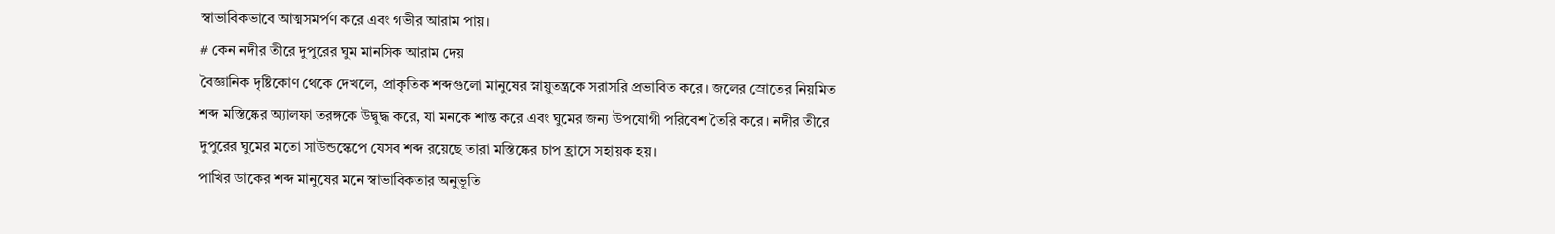স্বাভাবিকভাবে আত্মসমর্পণ করে এবং গভীর আরাম পায়।
# কেন নদীর তীরে দুপুরের ঘুম মানসিক আরাম দেয়
বৈজ্ঞানিক দৃষ্টিকোণ থেকে দেখলে, প্রাকৃতিক শব্দগুলো মানুষের স্নায়ুতন্ত্রকে সরাসরি প্রভাবিত করে। জলের স্রোতের নিয়মিত শব্দ মস্তিষ্কের অ্যালফা তরঙ্গকে উদ্বুদ্ধ করে, যা মনকে শান্ত করে এবং ঘুমের জন্য উপযোগী পরিবেশ তৈরি করে। নদীর তীরে দুপুরের ঘুমের মতো সাউন্ডস্কেপে যেসব শব্দ রয়েছে তারা মস্তিষ্কের চাপ হ্রাসে সহায়ক হয়।
পাখির ডাকের শব্দ মানুষের মনে স্বাভাবিকতার অনুভূতি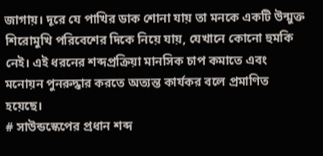জাগায়। দূরে যে পাখির ডাক শোনা যায় তা মনকে একটি উন্মুক্ত শিরোমুখি পরিবেশের দিকে নিয়ে যায়, যেখানে কোনো হুমকি নেই। এই ধরনের শব্দপ্রক্রিয়া মানসিক চাপ কমাতে এবং মনোয়ন পুনরুদ্ধার করতে অত্যন্ত কার্যকর বলে প্রমাণিত হয়েছে।
# সাউন্ডস্কেপের প্রধান শব্দ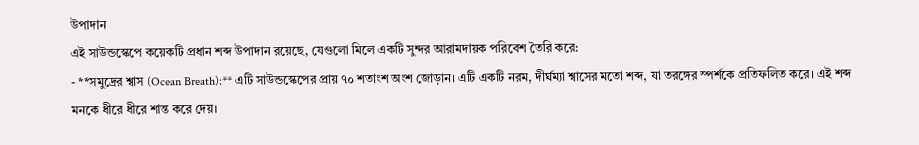উপাদান
এই সাউন্ডস্কেপে কয়েকটি প্রধান শব্দ উপাদান রয়েছে, যেগুলো মিলে একটি সুন্দর আরামদায়ক পরিবেশ তৈরি করে:
- **সমুদ্রের শ্বাস (Ocean Breath):** এটি সাউন্ডস্কেপের প্রায় ৭০ শতাংশ অংশ জোড়ান। এটি একটি নরম, দীর্ঘম্যা শ্বাসের মতো শব্দ, যা তরঙ্গের স্পর্শকে প্রতিফলিত করে। এই শব্দ মনকে ধীরে ধীরে শান্ত করে দেয়।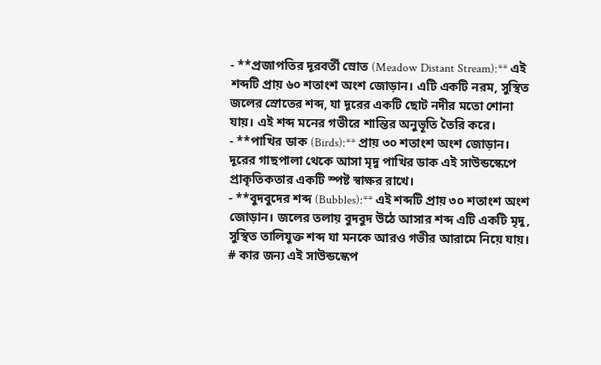- **প্রজাপতির দূরবর্তী স্রোত (Meadow Distant Stream):** এই শব্দটি প্রায় ৬০ শতাংশ অংশ জোড়ান। এটি একটি নরম, সুস্থিত জলের স্রোতের শব্দ, যা দূরের একটি ছোট নদীর মতো শোনা যায়। এই শব্দ মনের গভীরে শান্তির অনুভূতি তৈরি করে।
- **পাখির ডাক (Birds):** প্রায় ৩০ শতাংশ অংশ জোড়ান। দূরের গাছপালা থেকে আসা মৃদু পাখির ডাক এই সাউন্ডস্কেপে প্রাকৃতিকতার একটি স্পষ্ট স্বাক্ষর রাখে।
- **বুদবুদের শব্দ (Bubbles):** এই শব্দটি প্রায় ৩০ শতাংশ অংশ জোড়ান। জলের তলায় বুদবুদ উঠে আসার শব্দ এটি একটি মৃদু, সুস্থিত তালিযুক্ত শব্দ যা মনকে আরও গভীর আরামে নিয়ে যায়।
# কার জন্য এই সাউন্ডস্কেপ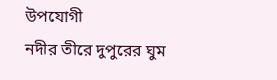উপযোগী
নদীর তীরে দুপুরের ঘুম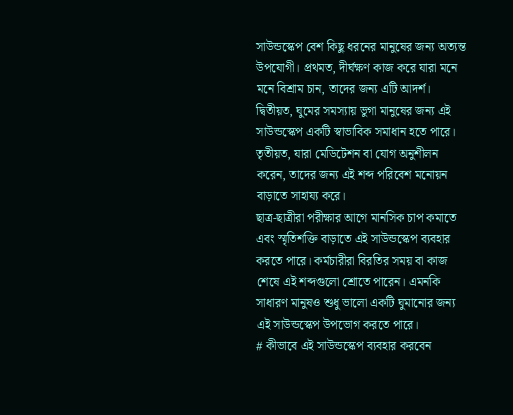সাউন্ডস্কেপ বেশ কিছু ধরনের মানুষের জন্য অত্যন্ত উপযোগী। প্রথমত, দীর্ঘক্ষণ কাজ করে যারা মনে মনে বিশ্রাম চান, তাদের জন্য এটি আদর্শ। দ্বিতীয়ত, ঘুমের সমস্যায় ভুগা মানুষের জন্য এই সাউন্ডস্কেপ একটি স্বাভাবিক সমাধান হতে পারে। তৃতীয়ত, যারা মেডিটেশন বা যোগ অনুশীলন করেন, তাদের জন্য এই শব্দ পরিবেশ মনোয়ন বাড়াতে সাহায্য করে।
ছাত্র-ছাত্রীরা পরীক্ষার আগে মানসিক চাপ কমাতে এবং স্মৃতিশক্তি বাড়াতে এই সাউন্ডস্কেপ ব্যবহার করতে পারে। কর্মচারীরা বিরতির সময় বা কাজ শেষে এই শব্দগুলো শ্রোতে পারেন। এমনকি সাধারণ মানুষও শুধু ভালো একটি ঘুমানোর জন্য এই সাউন্ডস্কেপ উপভোগ করতে পারে।
# কীভাবে এই সাউন্ডস্কেপ ব্যবহার করবেন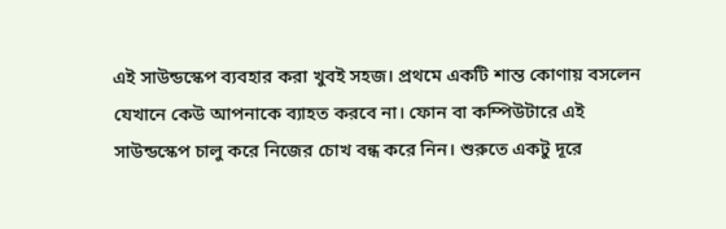এই সাউন্ডস্কেপ ব্যবহার করা খুবই সহজ। প্রথমে একটি শান্ত কোণায় বসলেন যেখানে কেউ আপনাকে ব্যাহত করবে না। ফোন বা কম্পিউটারে এই সাউন্ডস্কেপ চালু করে নিজের চোখ বন্ধ করে নিন। শুরুতে একটু দূরে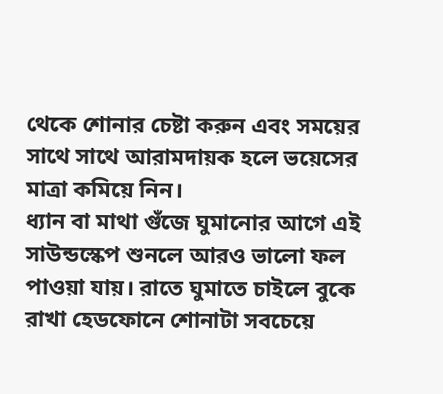থেকে শোনার চেষ্টা করুন এবং সময়ের সাথে সাথে আরামদায়ক হলে ভয়েসের মাত্রা কমিয়ে নিন।
ধ্যান বা মাথা গুঁজে ঘুমানোর আগে এই সাউন্ডস্কেপ শুনলে আরও ভালো ফল পাওয়া যায়। রাতে ঘুমাতে চাইলে বুকে রাখা হেডফোনে শোনাটা সবচেয়ে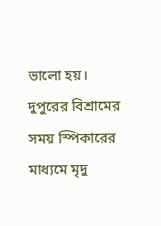ভালো হয়। দুপুরের বিশ্রামের সময় স্পিকারের মাধ্যমে মৃদু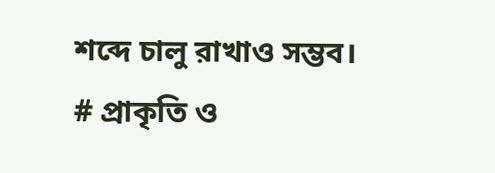শব্দে চালু রাখাও সম্ভব।
# প্রাকৃতি ও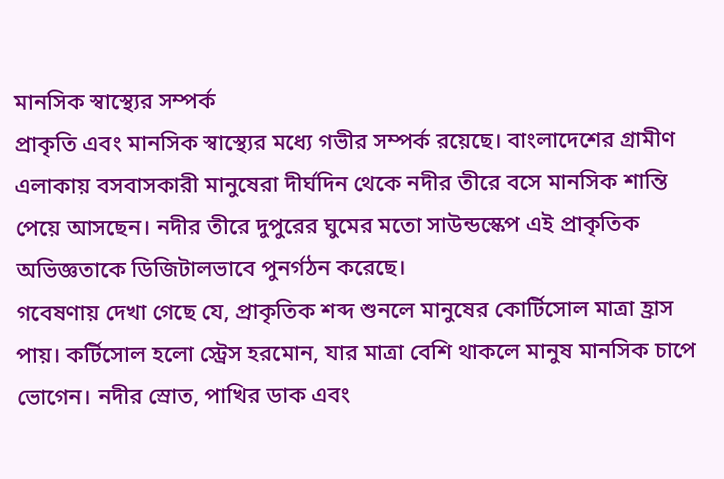মানসিক স্বাস্থ্যের সম্পর্ক
প্রাকৃতি এবং মানসিক স্বাস্থ্যের মধ্যে গভীর সম্পর্ক রয়েছে। বাংলাদেশের গ্রামীণ এলাকায় বসবাসকারী মানুষেরা দীর্ঘদিন থেকে নদীর তীরে বসে মানসিক শান্তি পেয়ে আসছেন। নদীর তীরে দুপুরের ঘুমের মতো সাউন্ডস্কেপ এই প্রাকৃতিক অভিজ্ঞতাকে ডিজিটালভাবে পুনর্গঠন করেছে।
গবেষণায় দেখা গেছে যে, প্রাকৃতিক শব্দ শুনলে মানুষের কোর্টিসোল মাত্রা হ্রাস পায়। কর্টিসোল হলো স্ট্রেস হরমোন, যার মাত্রা বেশি থাকলে মানুষ মানসিক চাপে ভোগেন। নদীর স্রোত, পাখির ডাক এবং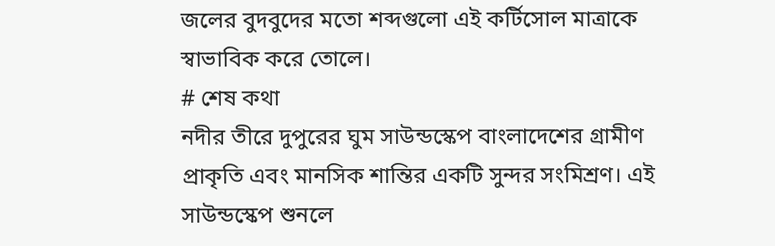জলের বুদবুদের মতো শব্দগুলো এই কর্টিসোল মাত্রাকে স্বাভাবিক করে তোলে।
# শেষ কথা
নদীর তীরে দুপুরের ঘুম সাউন্ডস্কেপ বাংলাদেশের গ্রামীণ প্রাকৃতি এবং মানসিক শান্তির একটি সুন্দর সংমিশ্রণ। এই সাউন্ডস্কেপ শুনলে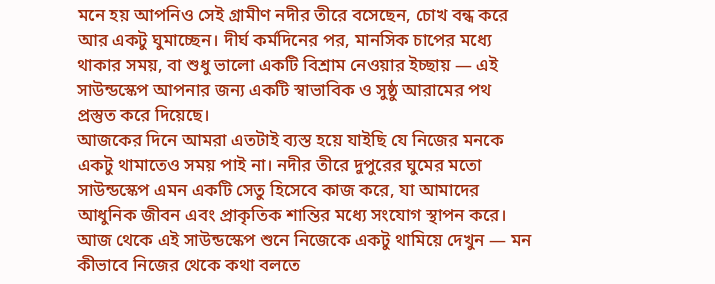মনে হয় আপনিও সেই গ্রামীণ নদীর তীরে বসেছেন, চোখ বন্ধ করে আর একটু ঘুমাচ্ছেন। দীর্ঘ কর্মদিনের পর, মানসিক চাপের মধ্যে থাকার সময়, বা শুধু ভালো একটি বিশ্রাম নেওয়ার ইচ্ছায় — এই সাউন্ডস্কেপ আপনার জন্য একটি স্বাভাবিক ও সুষ্ঠু আরামের পথ প্রস্তুত করে দিয়েছে।
আজকের দিনে আমরা এতটাই ব্যস্ত হয়ে যাইছি যে নিজের মনকে একটু থামাতেও সময় পাই না। নদীর তীরে দুপুরের ঘুমের মতো সাউন্ডস্কেপ এমন একটি সেতু হিসেবে কাজ করে, যা আমাদের আধুনিক জীবন এবং প্রাকৃতিক শান্তির মধ্যে সংযোগ স্থাপন করে। আজ থেকে এই সাউন্ডস্কেপ শুনে নিজেকে একটু থামিয়ে দেখুন — মন কীভাবে নিজের থেকে কথা বলতে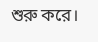শুরু করে।